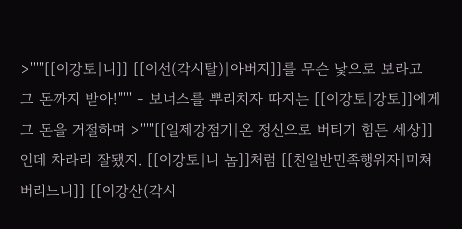>'''"[[이강토|니]] [[이선(각시탈)|아버지]]를 무슨 낯으로 보라고 그 돈까지 받아!"''' - 보너스를 뿌리치자 따지는 [[이강토|강토]]에게 그 돈을 거절하며 >'''"[[일제강점기|온 정신으로 버티기 힘든 세상]]인데 차라리 잘됐지. [[이강토|니 놈]]처럼 [[친일반민족행위자|미쳐버리느니]] [[이강산(각시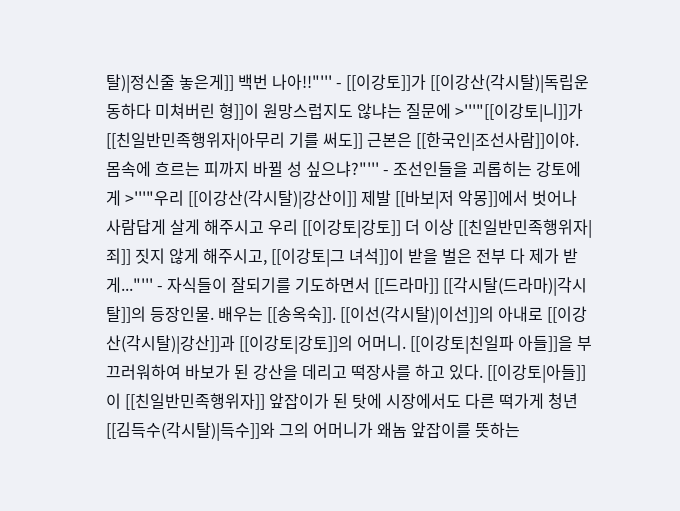탈)|정신줄 놓은게]] 백번 나아!!"''' - [[이강토]]가 [[이강산(각시탈)|독립운동하다 미쳐버린 형]]이 원망스럽지도 않냐는 질문에 >'''"[[이강토|니]]가 [[친일반민족행위자|아무리 기를 써도]] 근본은 [[한국인|조선사람]]이야. 몸속에 흐르는 피까지 바뀔 성 싶으냐?"''' - 조선인들을 괴롭히는 강토에게 >'''"우리 [[이강산(각시탈)|강산이]] 제발 [[바보|저 악몽]]에서 벗어나 사람답게 살게 해주시고 우리 [[이강토|강토]] 더 이상 [[친일반민족행위자|죄]] 짓지 않게 해주시고, [[이강토|그 녀석]]이 받을 벌은 전부 다 제가 받게..."''' - 자식들이 잘되기를 기도하면서 [[드라마]] [[각시탈(드라마)|각시탈]]의 등장인물. 배우는 [[송옥숙]]. [[이선(각시탈)|이선]]의 아내로 [[이강산(각시탈)|강산]]과 [[이강토|강토]]의 어머니. [[이강토|친일파 아들]]을 부끄러워하여 바보가 된 강산을 데리고 떡장사를 하고 있다. [[이강토|아들]]이 [[친일반민족행위자]] 앞잡이가 된 탓에 시장에서도 다른 떡가게 청년 [[김득수(각시탈)|득수]]와 그의 어머니가 왜놈 앞잡이를 뜻하는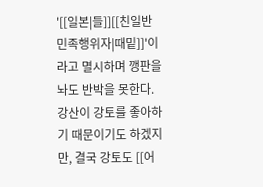'[[일본|들]][[친일반민족행위자|때밑]]'이라고 멸시하며 깽판을 놔도 반박을 못한다. 강산이 강토를 좋아하기 때문이기도 하겠지만, 결국 강토도 [[어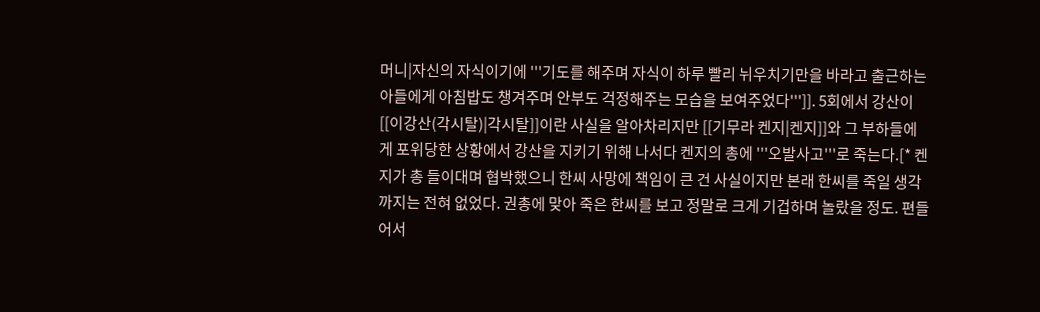머니|자신의 자식이기에 '''기도를 해주며 자식이 하루 빨리 뉘우치기만을 바라고 출근하는 아들에게 아침밥도 챙겨주며 안부도 걱정해주는 모습을 보여주었다''']]. 5회에서 강산이 [[이강산(각시탈)|각시탈]]이란 사실을 알아차리지만 [[기무라 켄지|켄지]]와 그 부하들에게 포위당한 상황에서 강산을 지키기 위해 나서다 켄지의 총에 '''오발사고'''로 죽는다.[* 켄지가 총 들이대며 협박했으니 한씨 사망에 책임이 큰 건 사실이지만 본래 한씨를 죽일 생각까지는 전혀 없었다. 권총에 맞아 죽은 한씨를 보고 정말로 크게 기겁하며 놀랐을 정도. 편들어서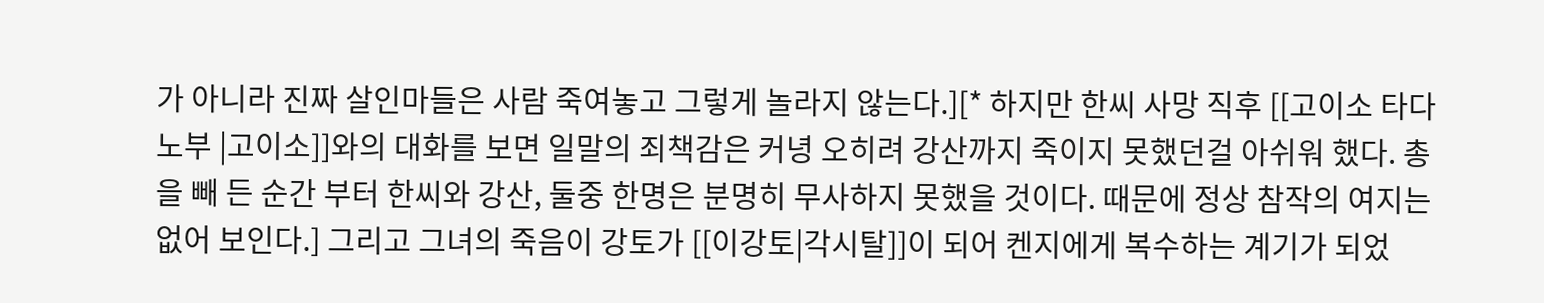가 아니라 진짜 살인마들은 사람 죽여놓고 그렇게 놀라지 않는다.][* 하지만 한씨 사망 직후 [[고이소 타다노부 |고이소]]와의 대화를 보면 일말의 죄책감은 커녕 오히려 강산까지 죽이지 못했던걸 아쉬워 했다. 총을 빼 든 순간 부터 한씨와 강산, 둘중 한명은 분명히 무사하지 못했을 것이다. 때문에 정상 참작의 여지는 없어 보인다.] 그리고 그녀의 죽음이 강토가 [[이강토|각시탈]]이 되어 켄지에게 복수하는 계기가 되었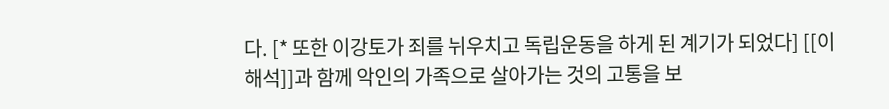다. [* 또한 이강토가 죄를 뉘우치고 독립운동을 하게 된 계기가 되었다] [[이해석]]과 함께 악인의 가족으로 살아가는 것의 고통을 보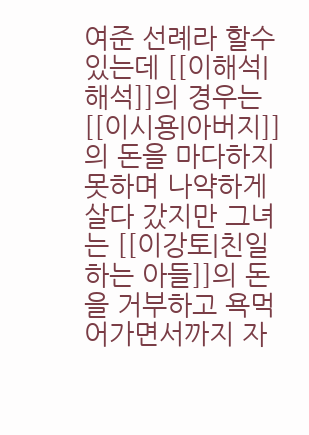여준 선례라 할수 있는데 [[이해석|해석]]의 경우는 [[이시용|아버지]]의 돈을 마다하지 못하며 나약하게 살다 갔지만 그녀는 [[이강토|친일하는 아들]]의 돈을 거부하고 욕먹어가면서까지 자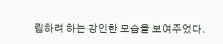립하려 하는 강인한 모습을 보여주었다.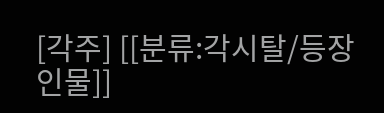[각주] [[분류:각시탈/등장인물]]